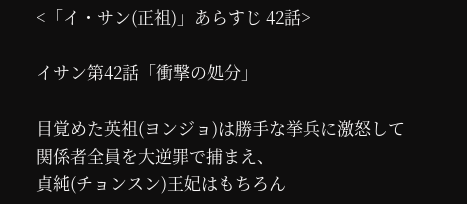<「イ・サン(正祖)」あらすじ 42話>

イサン第42話「衝撃の処分」

目覚めた英祖(ヨンジョ)は勝手な挙兵に激怒して関係者全員を大逆罪で捕まえ、
貞純(チョンスン)王妃はもちろん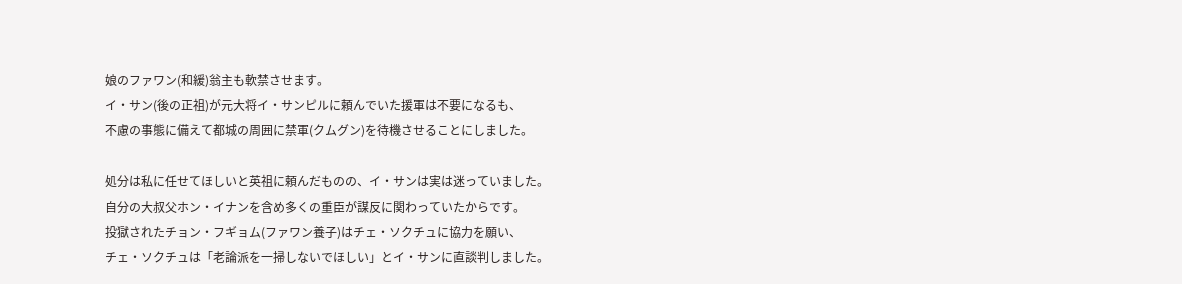娘のファワン(和緩)翁主も軟禁させます。
イ・サン(後の正祖)が元大将イ・サンピルに頼んでいた援軍は不要になるも、
不慮の事態に備えて都城の周囲に禁軍(クムグン)を待機させることにしました。

処分は私に任せてほしいと英祖に頼んだものの、イ・サンは実は迷っていました。
自分の大叔父ホン・イナンを含め多くの重臣が謀反に関わっていたからです。
投獄されたチョン・フギョム(ファワン養子)はチェ・ソクチュに協力を願い、
チェ・ソクチュは「老論派を一掃しないでほしい」とイ・サンに直談判しました。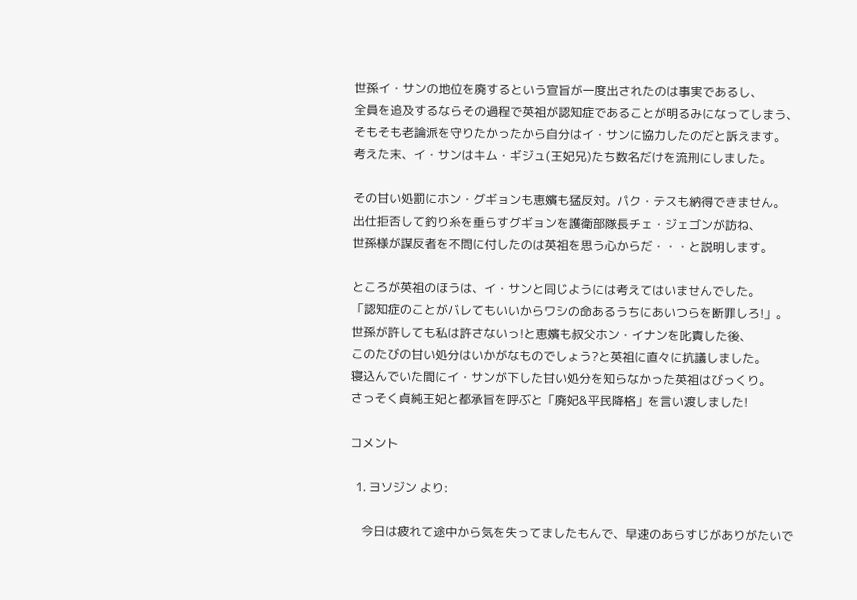世孫イ・サンの地位を廃するという宣旨が一度出されたのは事実であるし、
全員を追及するならその過程で英祖が認知症であることが明るみになってしまう、
そもそも老論派を守りたかったから自分はイ・サンに協力したのだと訴えます。
考えた末、イ・サンはキム・ギジュ(王妃兄)たち数名だけを流刑にしました。

その甘い処罰にホン・グギョンも恵嬪も猛反対。パク・テスも納得できません。
出仕拒否して釣り糸を垂らすグギョンを護衛部隊長チェ・ジェゴンが訪ね、
世孫様が謀反者を不問に付したのは英祖を思う心からだ・・・と説明します。

ところが英祖のほうは、イ・サンと同じようには考えてはいませんでした。
「認知症のことがバレてもいいからワシの命あるうちにあいつらを断罪しろ!」。
世孫が許しても私は許さないっ!と恵嬪も叔父ホン・イナンを叱責した後、
このたびの甘い処分はいかがなものでしょう?と英祖に直々に抗議しました。
寝込んでいた間にイ・サンが下した甘い処分を知らなかった英祖はびっくり。
さっそく貞純王妃と都承旨を呼ぶと「廃妃&平民降格」を言い渡しました!

コメント

  1. ヨソジン より:

    今日は疲れて途中から気を失ってましたもんで、早速のあらすじがありがたいで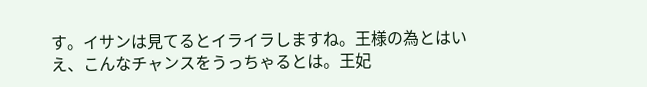す。イサンは見てるとイライラしますね。王様の為とはいえ、こんなチャンスをうっちゃるとは。王妃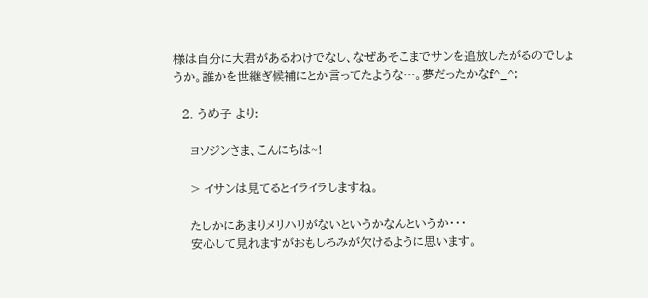様は自分に大君があるわけでなし、なぜあそこまでサンを追放したがるのでしょうか。誰かを世継ぎ候補にとか言ってたような…。夢だったかなf^_^;

  2. うめ子 より:

    ヨソジンさま、こんにちは~!

    > イサンは見てるとイライラしますね。

    たしかにあまりメリハリがないというかなんというか・・・
    安心して見れますがおもしろみが欠けるように思います。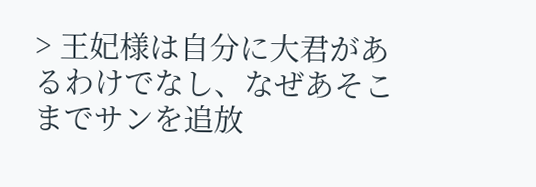> 王妃様は自分に大君があるわけでなし、なぜあそこまでサンを追放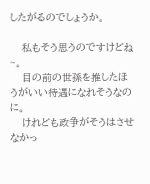したがるのでしょうか。

    私もそう思うのですけどね~。
    目の前の世孫を推したほうがいい待遇になれそうなのに。
    けれども政争がそうはさせなかっ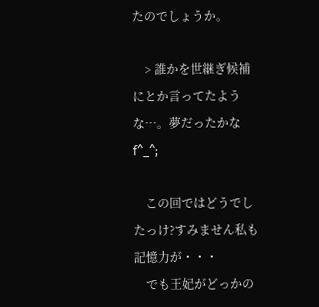たのでしょうか。

    > 誰かを世継ぎ候補にとか言ってたような…。夢だったかなf^_^;

    この回ではどうでしたっけ?すみません私も記憶力が・・・
    でも王妃がどっかの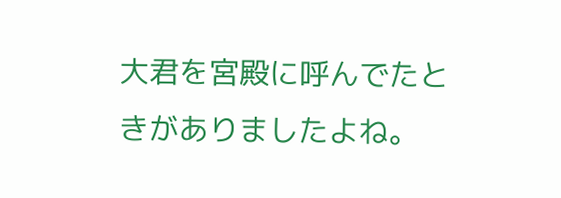大君を宮殿に呼んでたときがありましたよね。